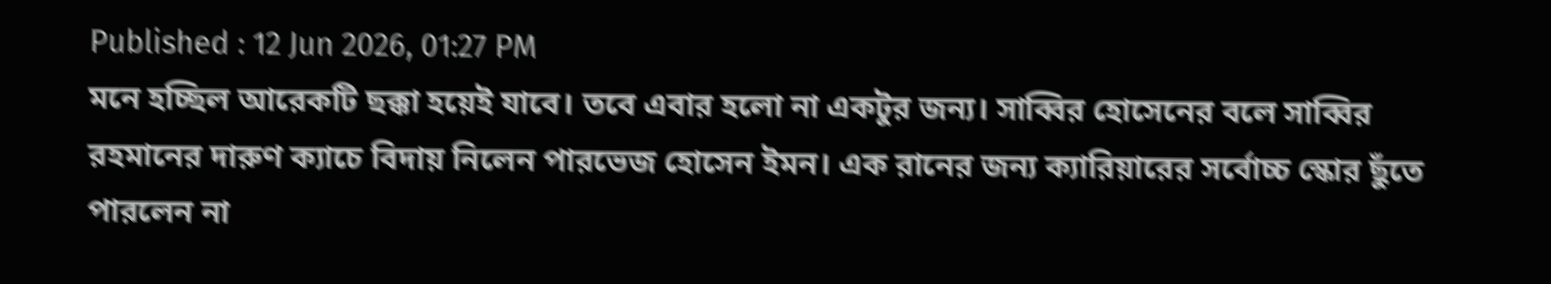Published : 12 Jun 2026, 01:27 PM
মনে হচ্ছিল আরেকটি ছক্কা হয়েই যাবে। তবে এবার হলো না একটুর জন্য। সাব্বির হোসেনের বলে সাব্বির রহমানের দারুণ ক্যাচে বিদায় নিলেন পারভেজ হোসেন ইমন। এক রানের জন্য ক্যারিয়ারের সর্বোচ্চ স্কোর ছুঁতে পারলেন না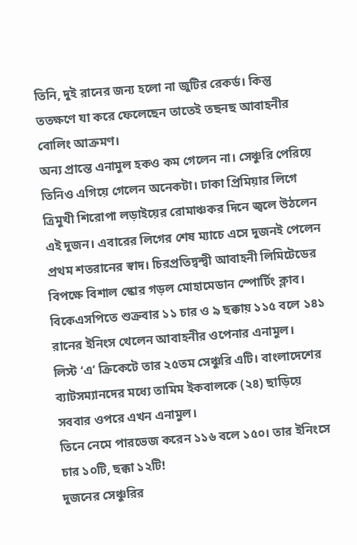তিনি, দুই রানের জন্য হলো না জুটির রেকর্ড। কিন্তু ততক্ষণে যা করে ফেলেছেন তাতেই তছনছ আবাহনীর বোলিং আক্রমণ।
অন্য প্রান্তে এনামুল হকও কম গেলেন না। সেঞ্চুরি পেরিয়ে তিনিও এগিয়ে গেলেন অনেকটা। ঢাকা প্রিমিয়ার লিগে ত্রিমুখী শিরোপা লড়াইয়ের রোমাঞ্চকর দিনে জ্বলে উঠলেন এই দুজন। এবারের লিগের শেষ ম্যাচে এসে দুজনই পেলেন প্রথম শতরানের স্বাদ। চিরপ্রতিদ্বন্দ্বী আবাহনী লিমিটেডের বিপক্ষে বিশাল স্কোর গড়ল মোহামেডান স্পোর্টিং ক্লাব।
বিকেএসপিতে শুক্রবার ১১ চার ও ৯ ছক্কায় ১১৫ বলে ১৪১ রানের ইনিংস খেলেন আবাহনীর ওপেনার এনামুল।
লিস্ট ‘এ’ ক্রিকেটে তার ২৫তম সেঞ্চুরি এটি। বাংলাদেশের ব্যাটসম্যানদের মধ্যে তামিম ইকবালকে (২৪) ছাড়িয়ে সববার ওপরে এখন এনামুল।
তিনে নেমে পারভেজ করেন ১১৬ বলে ১৫০। তার ইনিংসে চার ১০টি, ছক্কা ১২টি!
দুজনের সেঞ্চুরির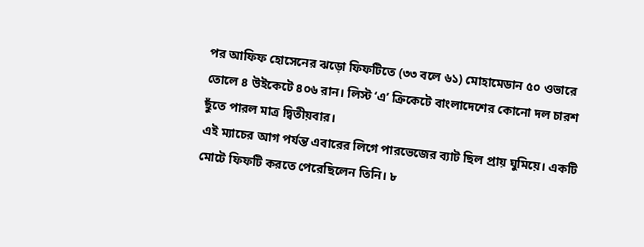পর আফিফ হোসেনের ঝড়ো ফিফটিতে (৩৩ বলে ৬১) মোহামেডান ৫০ ওভারে তোলে ৪ উইকেটে ৪০৬ রান। লিস্ট ‘এ’ ক্রিকেটে বাংলাদেশের কোনো দল চারশ ছুঁতে পারল মাত্র দ্বিতীয়বার।
এই ম্যাচের আগ পর্যন্ত এবারের লিগে পারভেজের ব্যাট ছিল প্রায় ঘুমিয়ে। একটি মোটে ফিফটি করতে পেরেছিলেন তিনি। ৮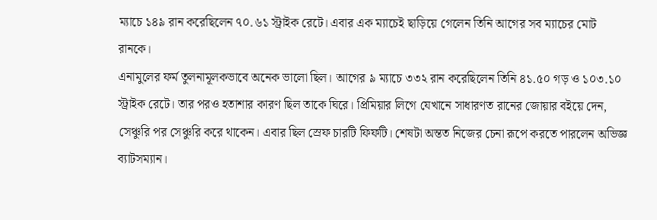ম্যাচে ১৪৯ রান করেছিলেন ৭০.৬১ স্ট্রাইক রেটে। এবার এক ম্যাচেই ছাড়িয়ে গেলেন তিনি আগের সব ম্যাচের মোট রানকে।
এনামুলের ফর্ম তুলনামূলকভাবে অনেক ভালো ছিল। আগের ৯ ম্যাচে ৩৩২ রান করেছিলেন তিনি ৪১.৫০ গড় ও ১০৩.১০ স্ট্রাইক রেটে। তার পরও হতাশার কারণ ছিল তাকে ঘিরে। প্রিমিয়ার লিগে যেখানে সাধারণত রানের জোয়ার বইয়ে দেন, সেঞ্চুরি পর সেঞ্চুরি করে থাকেন। এবার ছিল স্রেফ চারটি ফিফটি। শেষটা অন্তত নিজের চেনা রূপে করতে পারলেন অভিজ্ঞ ব্যাটসম্যান।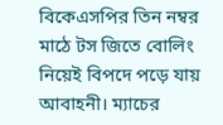বিকেএসপির তিন নম্বর মাঠে টস জিতে বোলিং নিয়েই বিপদে পড়ে যায় আবাহনী। ম্যাচের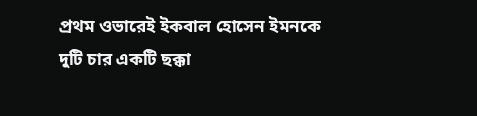প্রথম ওভারেই ইকবাল হোসেন ইমনকে দুটি চার একটি ছক্কা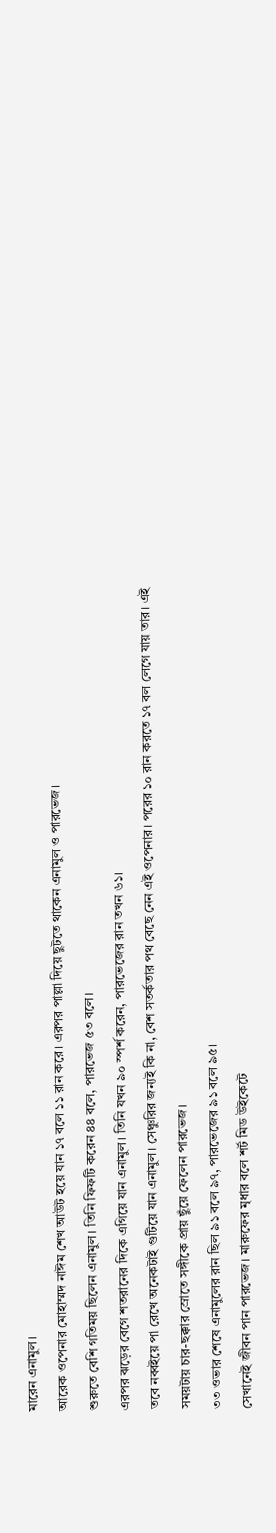মারেন এনামুল।
আরেক ওপেনার মোহাম্মদ নাঈম শেখ আউট হয়ে যান ১৭ বলে ১১ রান করে। এরপর পাল্লা দিয়ে ছুটতে থাকেন এনামুল ও পারভেজ।
শুরুতে বেশি গতিময় ছিলেন এনামুল। তিনি ফিফটি করেন ৪৪ বলে, পারভেজ ৫৩ বলে।
এরপর ঝড়ের বেগে শতরানের দিকে এগিয়ে যান এনামুল। তিনি যখন ৯০ স্পর্শ করেন, পারভেজের রান তখন ৬১।
তবে নব্বইয়ে পা রেখে অনেকটাই গুটিয়ে যান এনামুল। সেঞ্চুরির জন্যই কি না, বেশ সতর্কতার পথ বেছে নেন এই ওপেনার। পরের ১০ রান করতে ১৭ বল লেগে যায় তার। এই সময়টায় চার-ছক্কার স্রোতে সঙ্গীকে প্রায় ছুঁয়ে ফেলেন পারভেজ।
৩৩ ওভার শেষে এনামুলের রান ছিল ৯১ বলে ৯৭, পারভেজের ৯১ বলে ৯৫।
সেখানেই জীবন পান পারভেজ। মারুফের মৃধার বলে শর্ট মিড উইকেটে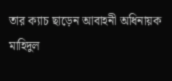তার ক্যাচ ছাড়েন আবাহনী অধিনায়ক মাহিদুল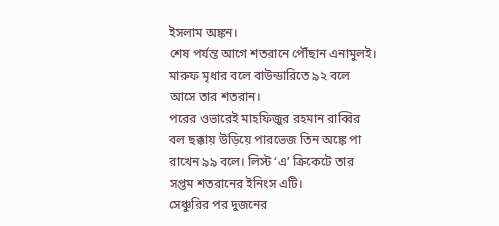ইসলাম অঙ্কন।
শেষ পর্যন্ত আগে শতরানে পৌঁছান এনামুলই। মারুফ মৃধার বলে বাউন্ডারিতে ৯২ বলে আসে তার শতরান।
পরের ওভারেই মাহফিজুর রহমান রাব্বির বল ছক্কায় উড়িয়ে পারভেজ তিন অঙ্কে পা রাখেন ৯৯ বলে। লিস্ট ‘এ’ ক্রিকেটে তার সপ্তম শতরানের ইনিংস এটি।
সেঞ্চুরির পর দুজনের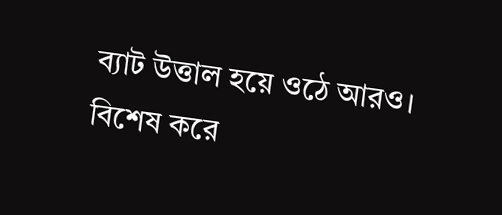ব্যাট উত্তাল হয়ে ওঠে আরও। বিশেষ করে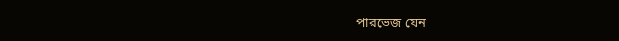পারভেজ যেন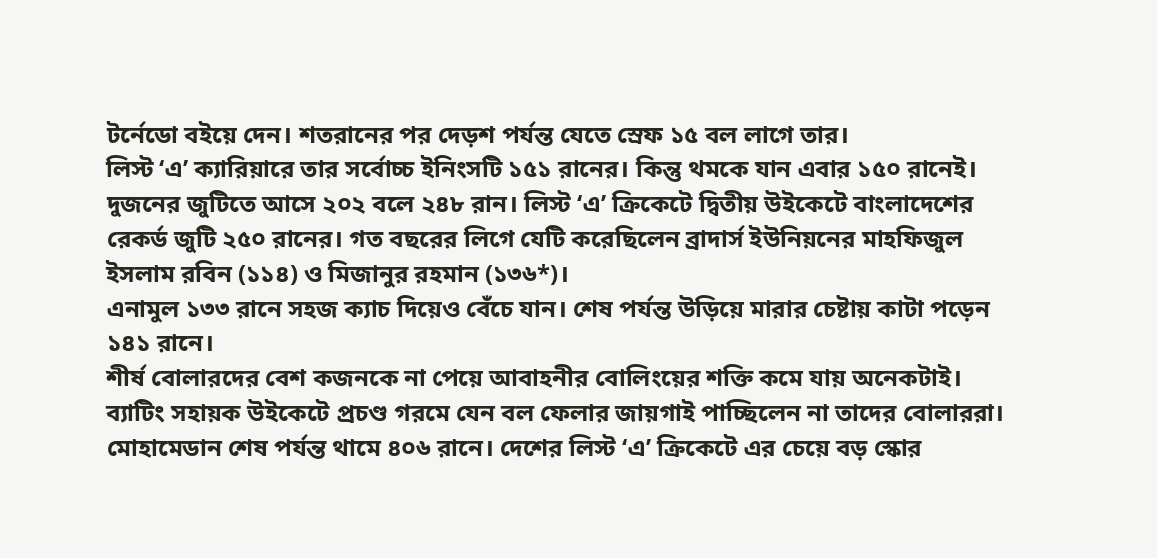টর্নেডো বইয়ে দেন। শতরানের পর দেড়শ পর্যন্ত যেতে স্রেফ ১৫ বল লাগে তার।
লিস্ট ‘এ’ ক্যারিয়ারে তার সর্বোচ্চ ইনিংসটি ১৫১ রানের। কিন্তু থমকে যান এবার ১৫০ রানেই।
দুজনের জুটিতে আসে ২০২ বলে ২৪৮ রান। লিস্ট ‘এ’ ক্রিকেটে দ্বিতীয় উইকেটে বাংলাদেশের রেকর্ড জুটি ২৫০ রানের। গত বছরের লিগে যেটি করেছিলেন ব্রাদার্স ইউনিয়নের মাহফিজুল ইসলাম রবিন (১১৪) ও মিজানুর রহমান (১৩৬*)।
এনামুল ১৩৩ রানে সহজ ক্যাচ দিয়েও বেঁচে যান। শেষ পর্যন্ত উড়িয়ে মারার চেষ্টায় কাটা পড়েন ১৪১ রানে।
শীর্ষ বোলারদের বেশ কজনকে না পেয়ে আবাহনীর বোলিংয়ের শক্তি কমে যায় অনেকটাই। ব্যাটিং সহায়ক উইকেটে প্রচণ্ড গরমে যেন বল ফেলার জায়গাই পাচ্ছিলেন না তাদের বোলাররা।
মোহামেডান শেষ পর্যন্ত থামে ৪০৬ রানে। দেশের লিস্ট ‘এ’ ক্রিকেটে এর চেয়ে বড় স্কোর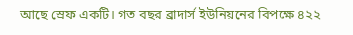আছে স্রেফ একটি। গত বছর ব্রাদার্স ইউনিয়নের বিপক্ষে ৪২২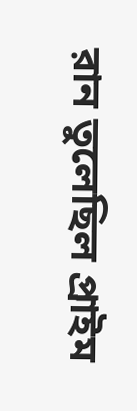রান তুলেছিল প্রাইম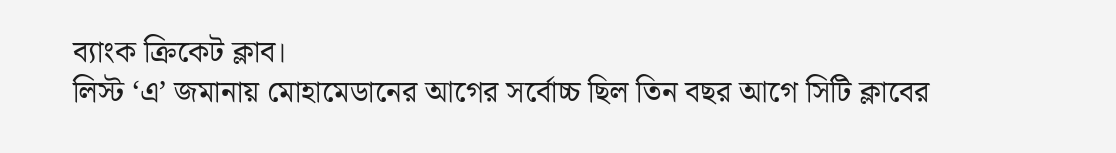ব্যাংক ক্রিকেট ক্লাব।
লিস্ট ‘এ’ জমানায় মোহামেডানের আগের সর্বোচ্চ ছিল তিন বছর আগে সিটি ক্লাবের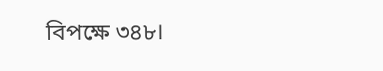বিপক্ষে ৩৪৮।